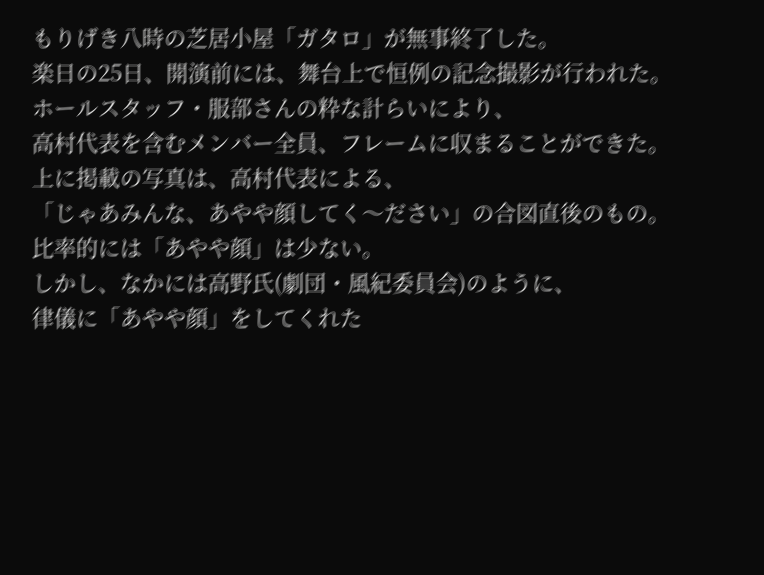もりげき八時の芝居小屋「ガタロ」が無事終了した。
楽日の25日、開演前には、舞台上で恒例の記念撮影が行われた。
ホールスタッフ・服部さんの粋な計らいにより、
高村代表を含むメンバー全員、フレームに収まることができた。
上に掲載の写真は、高村代表による、
「じゃあみんな、あやや顔してく〜ださい」の合図直後のもの。
比率的には「あやや顔」は少ない。
しかし、なかには高野氏(劇団・風紀委員会)のように、
律儀に「あやや顔」をしてくれた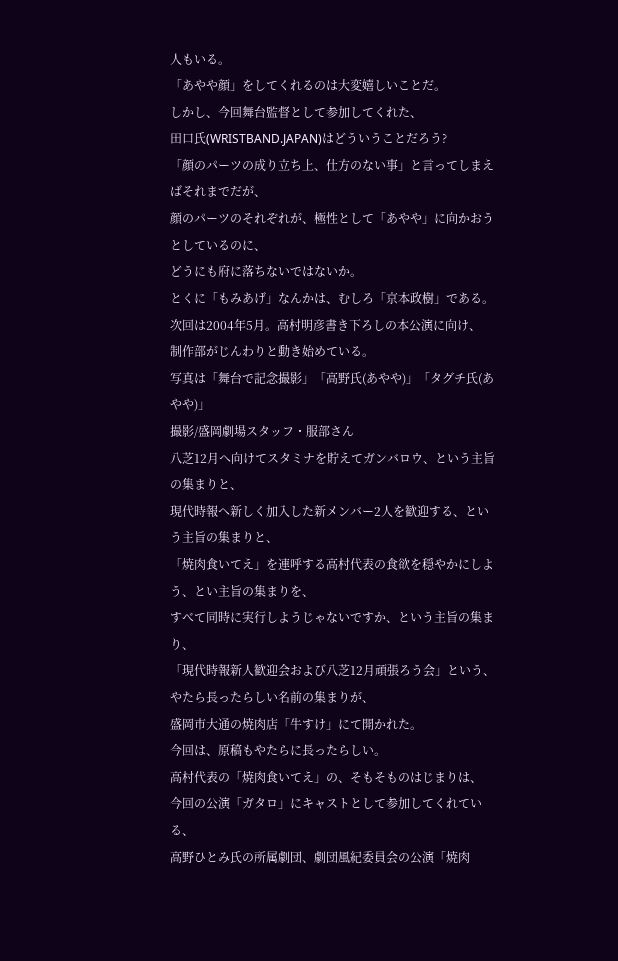人もいる。
「あやや顔」をしてくれるのは大変嬉しいことだ。
しかし、今回舞台監督として参加してくれた、
田口氏(WRISTBAND.JAPAN)はどういうことだろう?
「顔のパーツの成り立ち上、仕方のない事」と言ってしまえばそれまでだが、
顔のパーツのそれぞれが、極性として「あやや」に向かおうとしているのに、
どうにも府に落ちないではないか。
とくに「もみあげ」なんかは、むしろ「京本政樹」である。
次回は2004年5月。高村明彦書き下ろしの本公演に向け、
制作部がじんわりと動き始めている。
写真は「舞台で記念撮影」「高野氏(あやや)」「タグチ氏(あやや)」
撮影/盛岡劇場スタッフ・服部さん
八芝12月へ向けてスタミナを貯えてガンバロウ、という主旨の集まりと、
現代時報へ新しく加入した新メンバー2人を歓迎する、という主旨の集まりと、
「焼肉食いてえ」を連呼する高村代表の食欲を穏やかにしよう、とい主旨の集まりを、
すべて同時に実行しようじゃないですか、という主旨の集まり、
「現代時報新人歓迎会および八芝12月頑張ろう会」という、
やたら長ったらしい名前の集まりが、
盛岡市大通の焼肉店「牛すけ」にて開かれた。
今回は、原稿もやたらに長ったらしい。
高村代表の「焼肉食いてえ」の、そもそものはじまりは、
今回の公演「ガタロ」にキャストとして参加してくれている、
高野ひとみ氏の所属劇団、劇団風紀委員会の公演「焼肉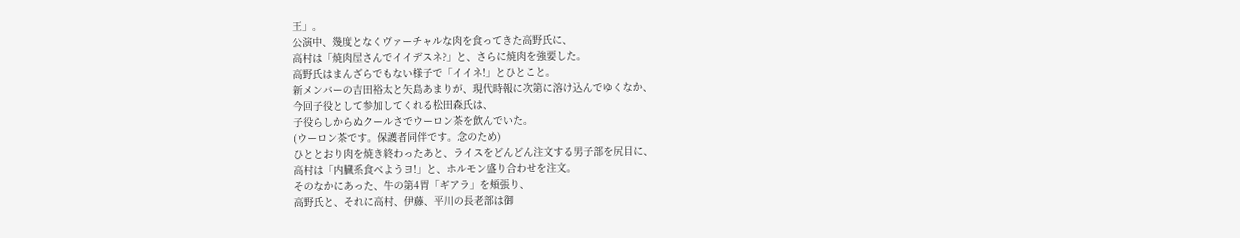王」。
公演中、幾度となくヴァーチャルな肉を食ってきた高野氏に、
高村は「焼肉屋さんでイイデスネ?」と、さらに焼肉を強要した。
高野氏はまんざらでもない様子で「イイネ!」とひとこと。
新メンバーの吉田裕太と矢島あまりが、現代時報に次第に溶け込んでゆくなか、
今回子役として参加してくれる松田森氏は、
子役らしからぬクールさでウーロン茶を飲んでいた。
(ウーロン茶です。保護者同伴です。念のため)
ひととおり肉を焼き終わったあと、ライスをどんどん注文する男子部を尻目に、
高村は「内臓系食べようヨ!」と、ホルモン盛り合わせを注文。
そのなかにあった、牛の第4胃「ギアラ」を頬張り、
高野氏と、それに高村、伊藤、平川の長老部は御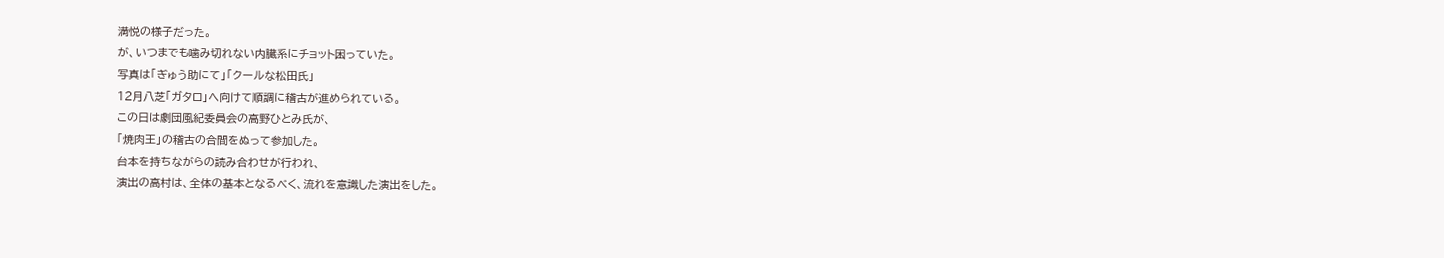満悦の様子だった。
が、いつまでも噛み切れない内臓系にチョット困っていた。
写真は「ぎゅう助にて」「クールな松田氏」
12月八芝「ガタロ」へ向けて順調に稽古が進められている。
この日は劇団風紀委員会の高野ひとみ氏が、
「焼肉王」の稽古の合間をぬって参加した。
台本を持ちながらの読み合わせが行われ、
演出の高村は、全体の基本となるべく、流れを意識した演出をした。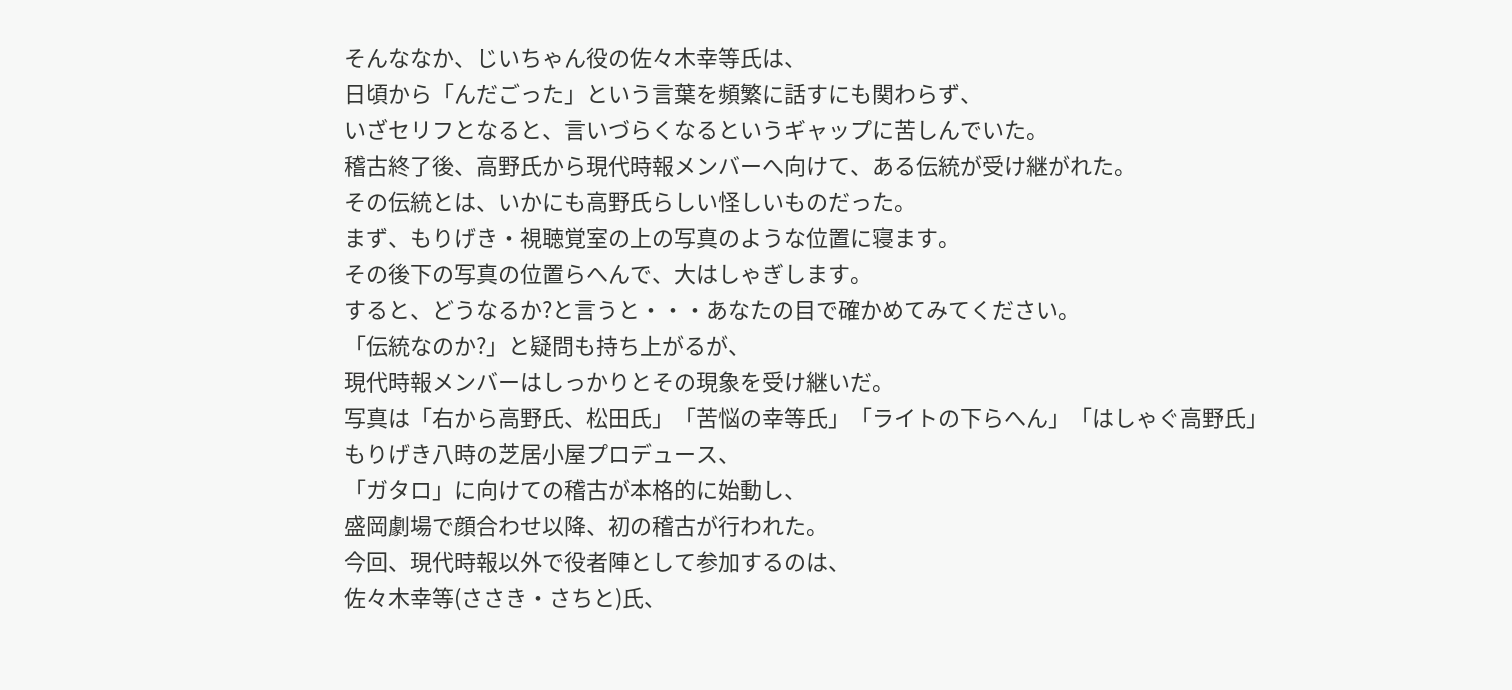そんななか、じいちゃん役の佐々木幸等氏は、
日頃から「んだごった」という言葉を頻繁に話すにも関わらず、
いざセリフとなると、言いづらくなるというギャップに苦しんでいた。
稽古終了後、高野氏から現代時報メンバーへ向けて、ある伝統が受け継がれた。
その伝統とは、いかにも高野氏らしい怪しいものだった。
まず、もりげき・視聴覚室の上の写真のような位置に寝ます。
その後下の写真の位置らへんで、大はしゃぎします。
すると、どうなるか?と言うと・・・あなたの目で確かめてみてください。
「伝統なのか?」と疑問も持ち上がるが、
現代時報メンバーはしっかりとその現象を受け継いだ。
写真は「右から高野氏、松田氏」「苦悩の幸等氏」「ライトの下らへん」「はしゃぐ高野氏」
もりげき八時の芝居小屋プロデュース、
「ガタロ」に向けての稽古が本格的に始動し、
盛岡劇場で顔合わせ以降、初の稽古が行われた。
今回、現代時報以外で役者陣として参加するのは、
佐々木幸等(ささき・さちと)氏、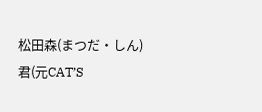松田森(まつだ・しん)君(元CAT’S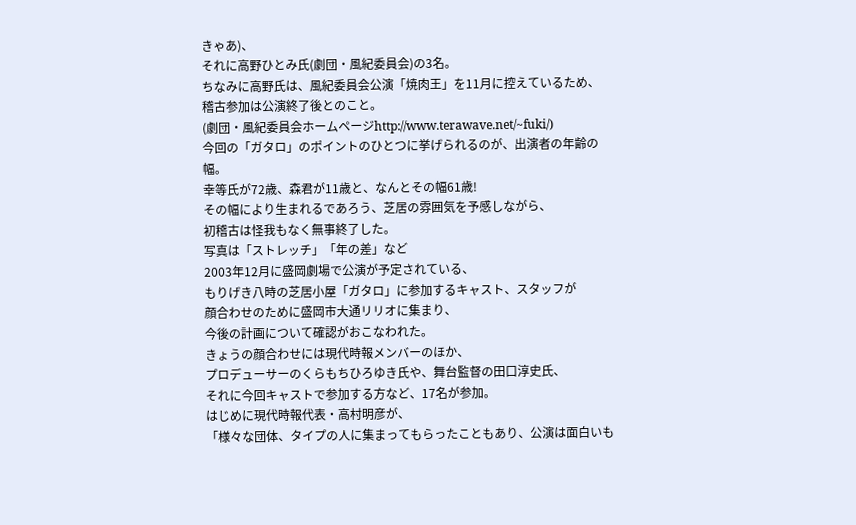きゃあ)、
それに高野ひとみ氏(劇団・風紀委員会)の3名。
ちなみに高野氏は、風紀委員会公演「焼肉王」を11月に控えているため、
稽古参加は公演終了後とのこと。
(劇団・風紀委員会ホームページhttp://www.terawave.net/~fuki/)
今回の「ガタロ」のポイントのひとつに挙げられるのが、出演者の年齢の幅。
幸等氏が72歳、森君が11歳と、なんとその幅61歳!
その幅により生まれるであろう、芝居の雰囲気を予感しながら、
初稽古は怪我もなく無事終了した。
写真は「ストレッチ」「年の差」など
2003年12月に盛岡劇場で公演が予定されている、
もりげき八時の芝居小屋「ガタロ」に参加するキャスト、スタッフが
顔合わせのために盛岡市大通リリオに集まり、
今後の計画について確認がおこなわれた。
きょうの顔合わせには現代時報メンバーのほか、
プロデューサーのくらもちひろゆき氏や、舞台監督の田口淳史氏、
それに今回キャストで参加する方など、17名が参加。
はじめに現代時報代表・高村明彦が、
「様々な団体、タイプの人に集まってもらったこともあり、公演は面白いも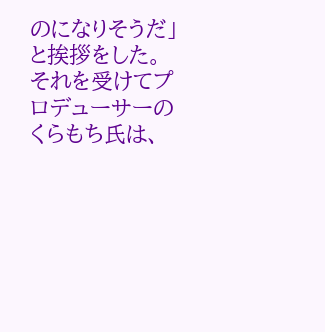のになりそうだ」と挨拶をした。
それを受けてプロデューサーのくらもち氏は、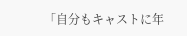「自分もキャストに年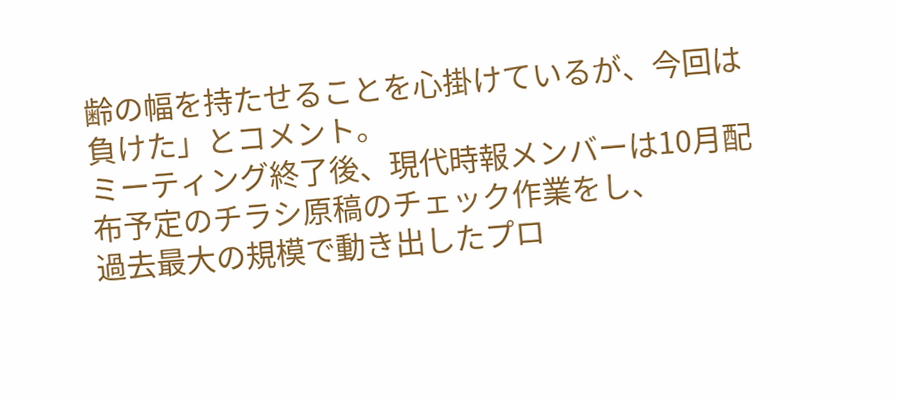齢の幅を持たせることを心掛けているが、今回は負けた」とコメント。
ミーティング終了後、現代時報メンバーは10月配布予定のチラシ原稿のチェック作業をし、
過去最大の規模で動き出したプロ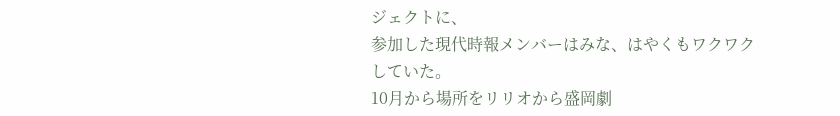ジェクトに、
参加した現代時報メンバーはみな、はやくもワクワクしていた。
10月から場所をリリオから盛岡劇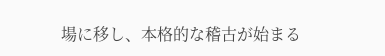場に移し、本格的な稽古が始まる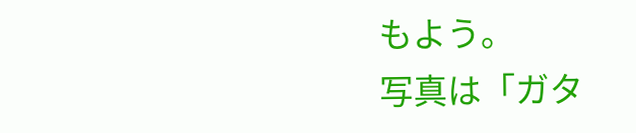もよう。
写真は「ガタ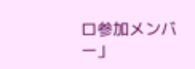ロ参加メンバー」